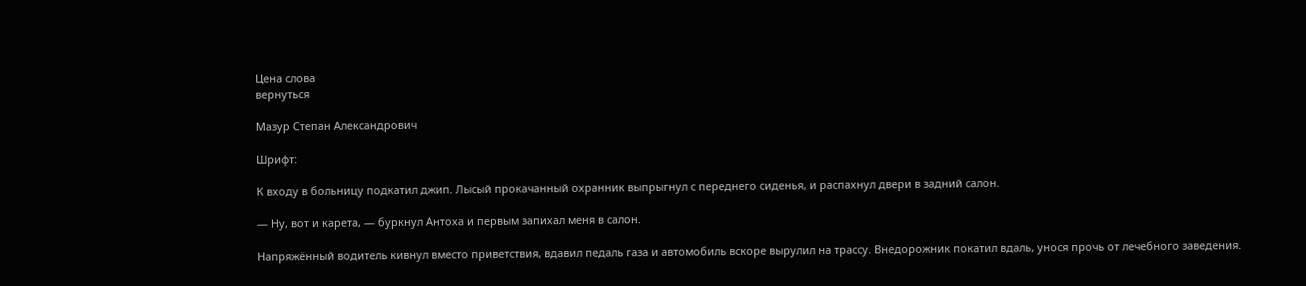Цена слова
вернуться

Мазур Степан Александрович

Шрифт:

К входу в больницу подкатил джип. Лысый прокачанный охранник выпрыгнул с переднего сиденья, и распахнул двери в задний салон.

— Ну, вот и карета, — буркнул Антоха и первым запихал меня в салон.

Напряжённый водитель кивнул вместо приветствия, вдавил педаль газа и автомобиль вскоре вырулил на трассу. Внедорожник покатил вдаль, унося прочь от лечебного заведения.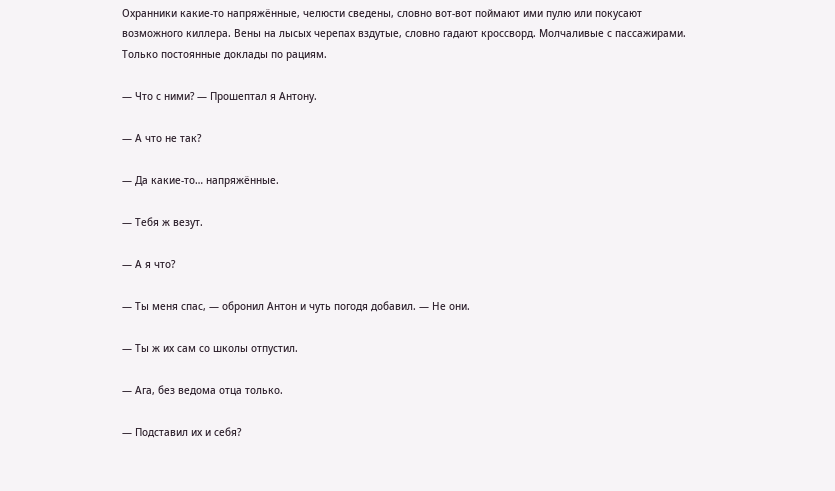Охранники какие-то напряжённые, челюсти сведены, словно вот-вот поймают ими пулю или покусают возможного киллера. Вены на лысых черепах вздутые, словно гадают кроссворд. Молчаливые с пассажирами. Только постоянные доклады по рациям.

— Что с ними? — Прошептал я Антону.

— А что не так?

— Да какие-то… напряжённые.

— Тебя ж везут.

— А я что?

— Ты меня спас, — обронил Антон и чуть погодя добавил. — Не они.

— Ты ж их сам со школы отпустил.

— Ага, без ведома отца только.

— Подставил их и себя?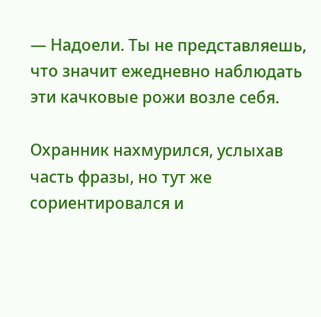— Надоели. Ты не представляешь, что значит ежедневно наблюдать эти качковые рожи возле себя.

Охранник нахмурился, услыхав часть фразы, но тут же сориентировался и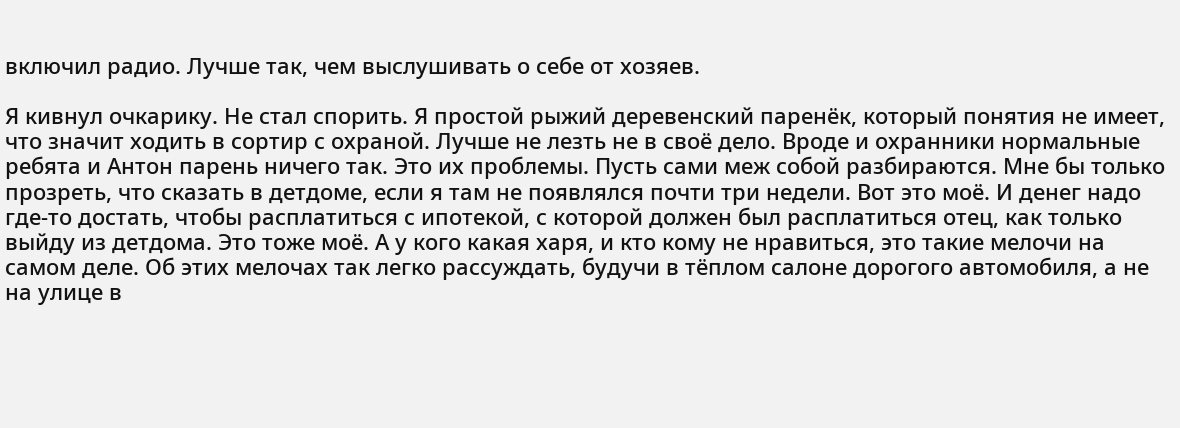включил радио. Лучше так, чем выслушивать о себе от хозяев.

Я кивнул очкарику. Не стал спорить. Я простой рыжий деревенский паренёк, который понятия не имеет, что значит ходить в сортир с охраной. Лучше не лезть не в своё дело. Вроде и охранники нормальные ребята и Антон парень ничего так. Это их проблемы. Пусть сами меж собой разбираются. Мне бы только прозреть, что сказать в детдоме, если я там не появлялся почти три недели. Вот это моё. И денег надо где-то достать, чтобы расплатиться с ипотекой, с которой должен был расплатиться отец, как только выйду из детдома. Это тоже моё. А у кого какая харя, и кто кому не нравиться, это такие мелочи на самом деле. Об этих мелочах так легко рассуждать, будучи в тёплом салоне дорогого автомобиля, а не на улице в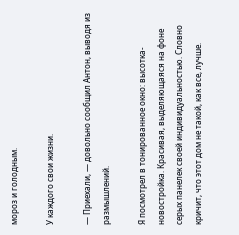мороз и голодным.

У каждого свои жизни.

— Приехали, — довольно сообщил Антон, выводя из размышлений.

Я посмотрел в тонированное окно: высотка-новостройка. Красивая, выделяющаяся на фоне серых панелек своей индивидуальностью. Словно кричит, что этот дом не такой, как все, лучше.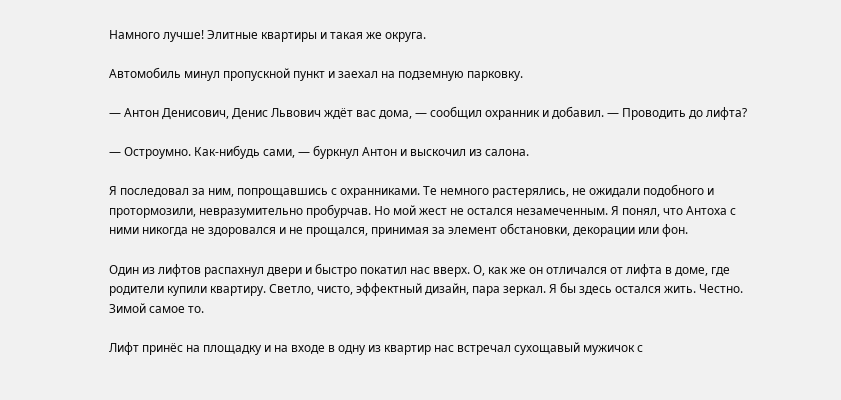Намного лучше! Элитные квартиры и такая же округа.

Автомобиль минул пропускной пункт и заехал на подземную парковку.

— Антон Денисович, Денис Львович ждёт вас дома, — сообщил охранник и добавил. — Проводить до лифта?

— Остроумно. Как-нибудь сами, — буркнул Антон и выскочил из салона.

Я последовал за ним, попрощавшись с охранниками. Те немного растерялись, не ожидали подобного и протормозили, невразумительно пробурчав. Но мой жест не остался незамеченным. Я понял, что Антоха с ними никогда не здоровался и не прощался, принимая за элемент обстановки, декорации или фон.

Один из лифтов распахнул двери и быстро покатил нас вверх. О, как же он отличался от лифта в доме, где родители купили квартиру. Светло, чисто, эффектный дизайн, пара зеркал. Я бы здесь остался жить. Честно. Зимой самое то.

Лифт принёс на площадку и на входе в одну из квартир нас встречал сухощавый мужичок с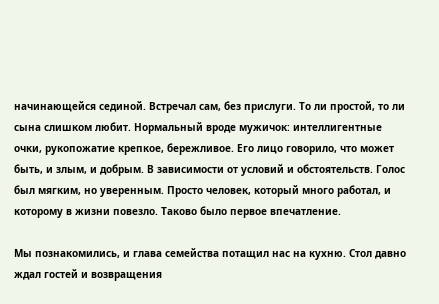начинающейся сединой. Встречал сам, без прислуги. То ли простой, то ли сына слишком любит. Нормальный вроде мужичок: интеллигентные очки, рукопожатие крепкое, бережливое. Его лицо говорило, что может быть, и злым, и добрым. В зависимости от условий и обстоятельств. Голос был мягким, но уверенным. Просто человек, который много работал, и которому в жизни повезло. Таково было первое впечатление.

Мы познакомились, и глава семейства потащил нас на кухню. Стол давно ждал гостей и возвращения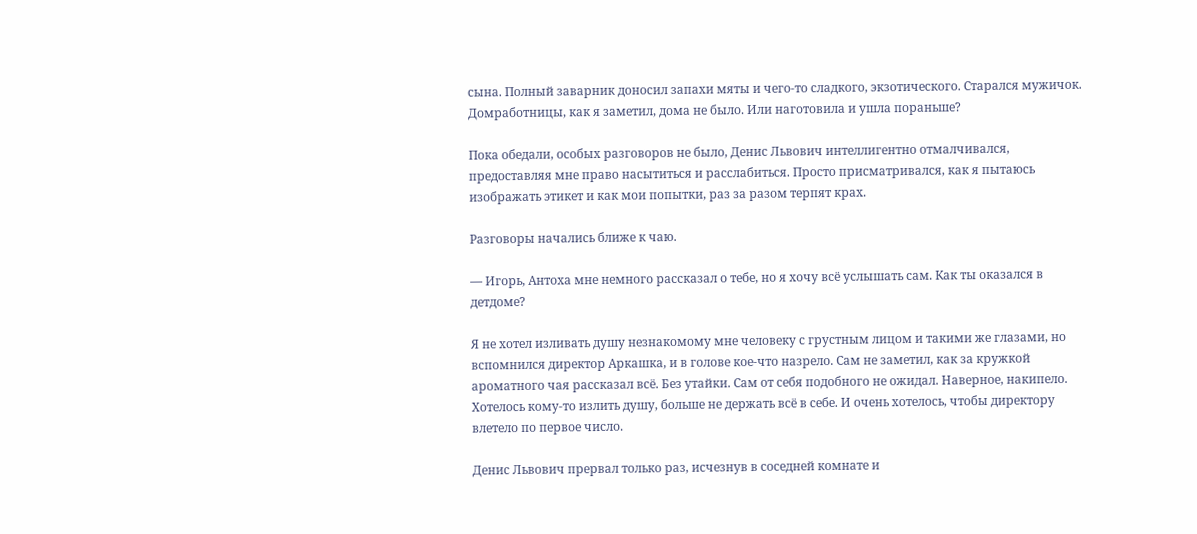сына. Полный заварник доносил запахи мяты и чего-то сладкого, экзотического. Старался мужичок. Домработницы, как я заметил, дома не было. Или наготовила и ушла пораньше?

Пока обедали, особых разговоров не было, Денис Львович интеллигентно отмалчивался, предоставляя мне право насытиться и расслабиться. Просто присматривался, как я пытаюсь изображать этикет и как мои попытки, раз за разом терпят крах.

Разговоры начались ближе к чаю.

— Игорь, Антоха мне немного рассказал о тебе, но я хочу всё услышать сам. Как ты оказался в детдоме?

Я не хотел изливать душу незнакомому мне человеку с грустным лицом и такими же глазами, но вспомнился директор Аркашка, и в голове кое-что назрело. Сам не заметил, как за кружкой ароматного чая рассказал всё. Без утайки. Сам от себя подобного не ожидал. Наверное, накипело. Хотелось кому-то излить душу, больше не держать всё в себе. И очень хотелось, чтобы директору влетело по первое число.

Денис Львович прервал только раз, исчезнув в соседней комнате и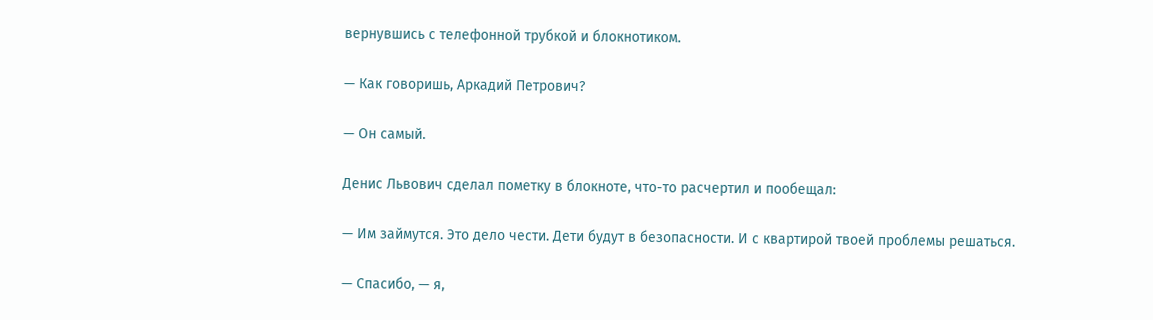вернувшись с телефонной трубкой и блокнотиком.

— Как говоришь, Аркадий Петрович?

— Он самый.

Денис Львович сделал пометку в блокноте, что-то расчертил и пообещал:

— Им займутся. Это дело чести. Дети будут в безопасности. И с квартирой твоей проблемы решаться.

— Спасибо, — я,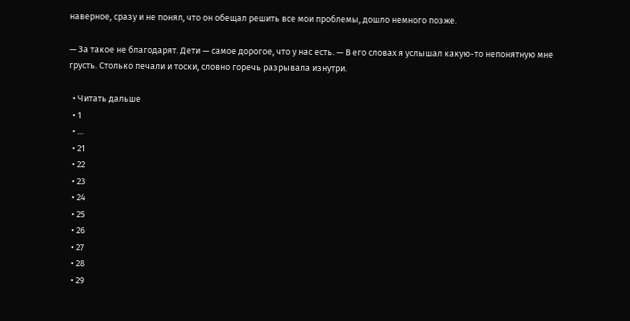наверное, сразу и не понял, что он обещал решить все мои проблемы, дошло немного позже.

— За такое не благодарят. Дети — самое дорогое, что у нас есть. — В его словах я услышал какую-то непонятную мне грусть. Столько печали и тоски, словно горечь разрывала изнутри.

  • Читать дальше
  • 1
  • ...
  • 21
  • 22
  • 23
  • 24
  • 25
  • 26
  • 27
  • 28
  • 29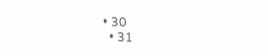• 30
  • 31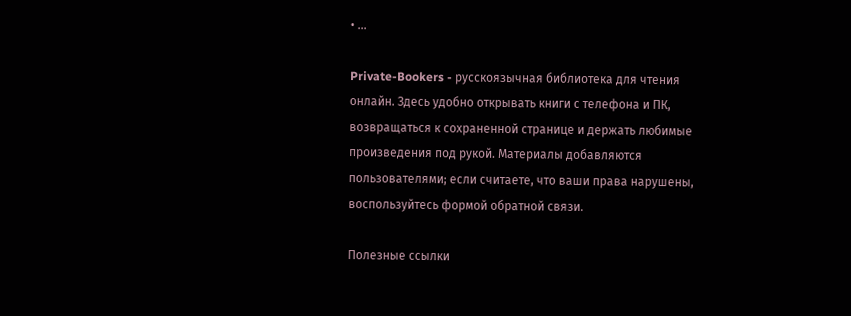• ...

Private-Bookers - русскоязычная библиотека для чтения онлайн. Здесь удобно открывать книги с телефона и ПК, возвращаться к сохраненной странице и держать любимые произведения под рукой. Материалы добавляются пользователями; если считаете, что ваши права нарушены, воспользуйтесь формой обратной связи.

Полезные ссылки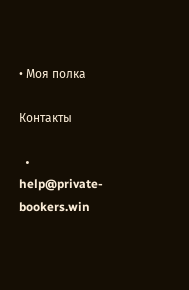• Моя полка

Контакты

  • help@private-bookers.win